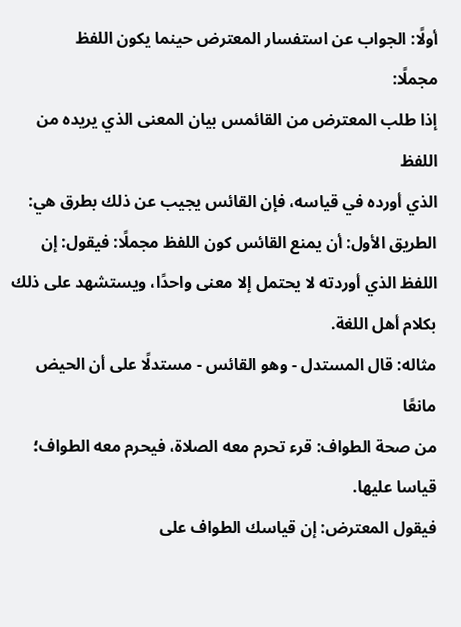أولًا: الجواب عن استفسار المعترض حينما يكون اللفظ
مجملًا:
إذا طلب المعترض من القائمس بيان المعنى الذي يريده من اللفظ
الذي أورده في قياسه، فإن القائس يجيب عن ذلك بطرق هي:
الطريق الأول: أن يمنع القائس كون اللفظ مجملًا: فيقول: إن
اللفظ الذي أوردته لا يحتمل إلا معنى واحدًا، ويستشهد على ذلك
بكلام أهل اللغة.
مثاله: قال المستدل - وهو القائس - مستدلًا على أن الحيض مانعًا
من صحة الطواف: قرء تحرم معه الصلاة، فيحرم معه الطواف؛
قياسا عليها.
فيقول المعترض: إن قياسك الطواف على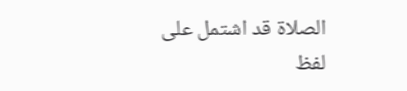الصلاة قد اشتمل على
لفظ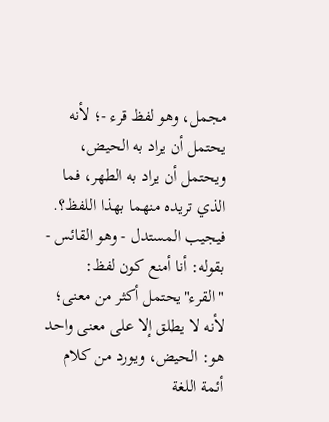مجمل، وهو لفظ قرء -؛ لأنه يحتمل أن يراد به الحيض،
ويحتمل أن يراد به الطهر، فما الذي تريده منهما بهذا اللفظ؟.
فيجيب المستدل - وهو القائس - بقوله: أنا أمنع كون لفظ:
"القرء"يحتمل أكثر من معنى؛ لأنه لا يطلق إلا على معنى واحد
هو: الحيض، ويورد من كلام أئمة اللغة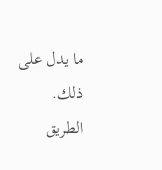ما يدل على ذلك.
الطريق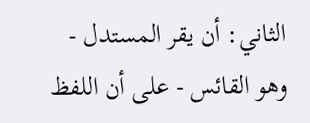الثاني: أن يقر المستدل - وهو القائس - على أن اللفظ